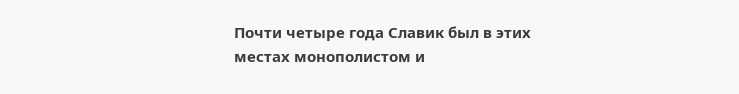Почти четыре года Славик был в этих местах монополистом и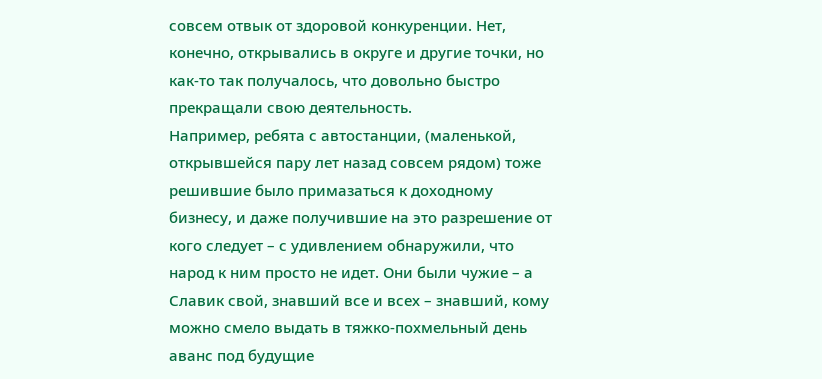совсем отвык от здоровой конкуренции. Нет, конечно, открывались в округе и другие точки, но как-то так получалось, что довольно быстро прекращали свою деятельность.
Например, ребята с автостанции, (маленькой, открывшейся пару лет назад совсем рядом) тоже решившие было примазаться к доходному бизнесу, и даже получившие на это разрешение от кого следует – с удивлением обнаружили, что народ к ним просто не идет. Они были чужие – а Славик свой, знавший все и всех – знавший, кому можно смело выдать в тяжко-похмельный день аванс под будущие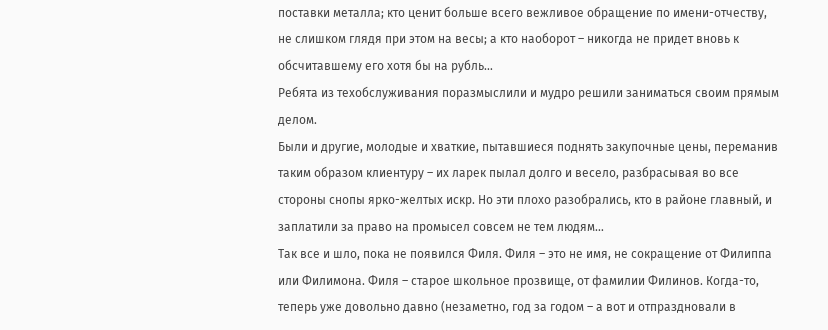поставки металла; кто ценит больше всего вежливое обращение по имени-отчеству, не слишком глядя при этом на весы; а кто наоборот – никогда не придет вновь к обсчитавшему его хотя бы на рубль…
Ребята из техобслуживания поразмыслили и мудро решили заниматься своим прямым делом.
Были и другие, молодые и хваткие, пытавшиеся поднять закупочные цены, переманив таким образом клиентуру – их ларек пылал долго и весело, разбрасывая во все стороны снопы ярко-желтых искр. Но эти плохо разобрались, кто в районе главный, и заплатили за право на промысел совсем не тем людям…
Так все и шло, пока не появился Филя. Филя – это не имя, не сокращение от Филиппа или Филимона. Филя – старое школьное прозвище, от фамилии Филинов. Когда-то, теперь уже довольно давно (незаметно, год за годом – а вот и отпраздновали в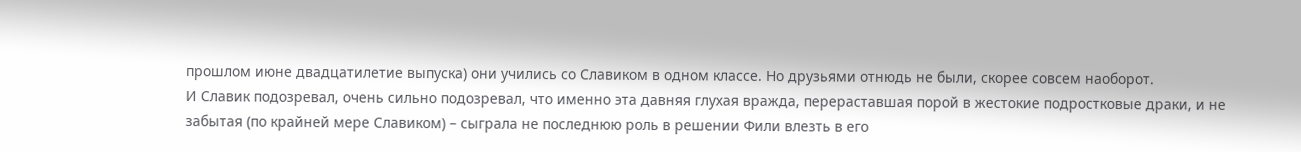прошлом июне двадцатилетие выпуска) они учились со Славиком в одном классе. Но друзьями отнюдь не были, скорее совсем наоборот.
И Славик подозревал, очень сильно подозревал, что именно эта давняя глухая вражда, перераставшая порой в жестокие подростковые драки, и не забытая (по крайней мере Славиком) – сыграла не последнюю роль в решении Фили влезть в его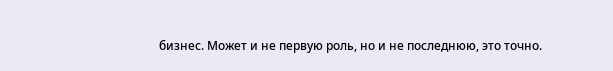бизнес. Может и не первую роль, но и не последнюю, это точно.